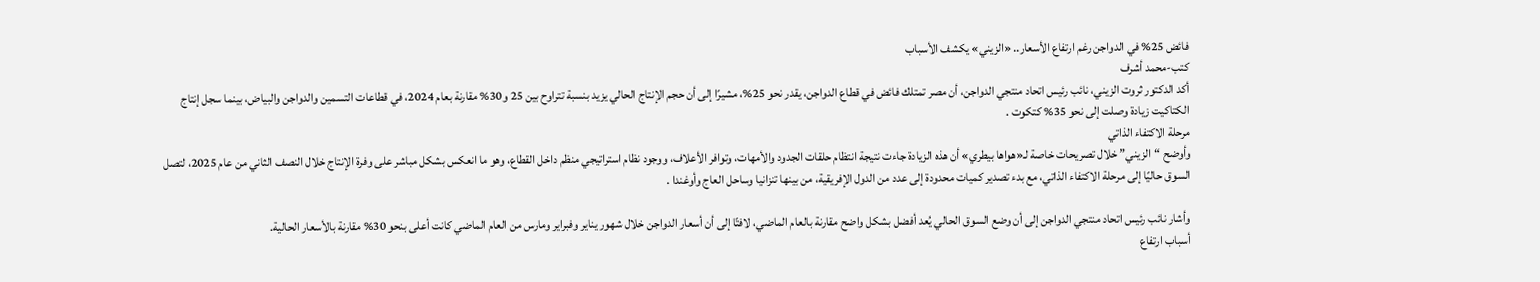فائض 25% في الدواجن رغم ارتفاع الأسعار.. «الزيني» يكشف الأسباب
كتب-محمد أشرف
أكد الدكتور ثروت الزيني، نائب رئيس اتحاد منتجي الدواجن، أن مصر تمتلك فائض في قطاع الدواجن، يقدر نحو 25%، مشيرًا إلى أن حجم الإنتاج الحالي يزيد بنسبة تتراوح بين 25 و30% مقارنة بعام 2024، في قطاعات التسمين والدواجن والبياض، بينما سجل إنتاج الكتاكيت زيادة وصلت إلى نحو 35% كتكوت .
مرحلة الاكتفاء الذاتي
وأوضح “الزيني” خلال تصريحات خاصة لـ«هواها بيطري» أن هذه الزيادة جاءت نتيجة انتظام حلقات الجدود والأمهات، وتوافر الأعلاف، ووجود نظام استراتيجي منظم داخل القطاع، وهو ما انعكس بشكل مباشر على وفرة الإنتاج خلال النصف الثاني من عام 2025، لتصل السوق حاليًا إلى مرحلة الاكتفاء الذاتي، مع بدء تصدير كميات محدودة إلى عدد من الدول الإفريقية، من بينها تنزانيا وساحل العاج وأوغندا .

وأشار نائب رئيس اتحاد منتجي الدواجن إلى أن وضع السوق الحالي يُعد أفضل بشكل واضح مقارنة بالعام الماضي، لافتًا إلى أن أسعار الدواجن خلال شهور يناير وفبراير ومارس من العام الماضي كانت أعلى بنحو 30% مقارنة بالأسعار الحالية.
أسباب ارتفاع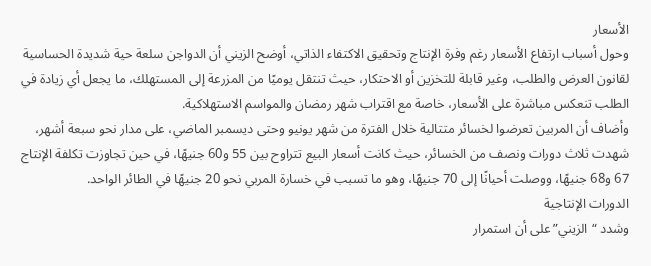الأسعار
وحول أسباب ارتفاع الأسعار رغم وفرة الإنتاج وتحقيق الاكتفاء الذاتي، أوضح الزيني أن الدواجن سلعة حية شديدة الحساسية لقانون العرض والطلب، وغير قابلة للتخزين أو الاحتكار، حيث تنتقل يوميًا من المزرعة إلى المستهلك، ما يجعل أي زيادة في الطلب تنعكس مباشرة على الأسعار، خاصة مع اقتراب شهر رمضان والمواسم الاستهلاكية.
وأضاف أن المربين تعرضوا لخسائر متتالية خلال الفترة من شهر يونيو وحتى ديسمبر الماضي، على مدار نحو سبعة أشهر، شهدت ثلاث دورات ونصف من الخسائر، حيث كانت أسعار البيع تتراوح بين 55 و60 جنيهًا، في حين تجاوزت تكلفة الإنتاج 67 و68 جنيهًا، ووصلت أحيانًا إلى 70 جنيهًا، وهو ما تسبب في خسارة المربي نحو 20 جنيهًا في الطائر الواحد.
الدورات الإنتاجية
وشدد “الزيني” على أن استمرار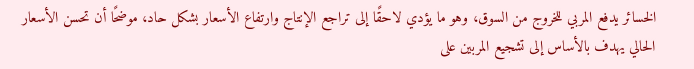الخسائر يدفع المربي للخروج من السوق، وهو ما يؤدي لاحقًا إلى تراجع الإنتاج وارتفاع الأسعار بشكل حاد، موضحًا أن تحسن الأسعار الحالي يهدف بالأساس إلى تشجيع المربين على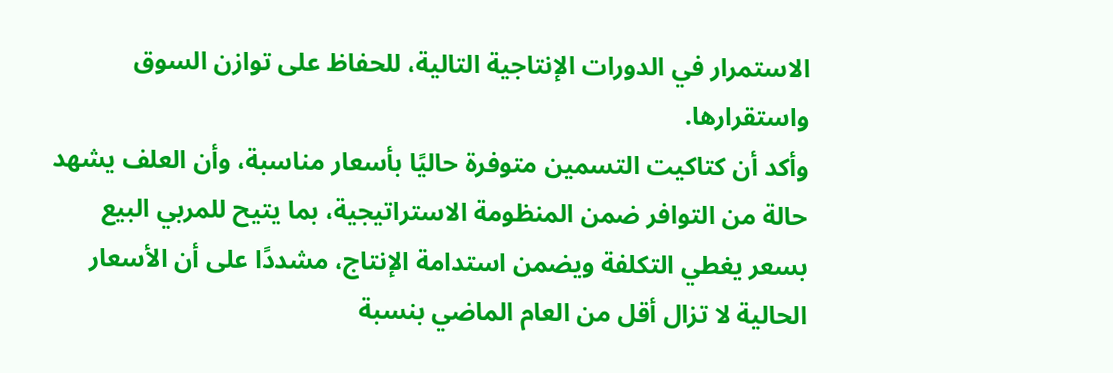الاستمرار في الدورات الإنتاجية التالية، للحفاظ على توازن السوق واستقرارها.
وأكد أن كتاكيت التسمين متوفرة حاليًا بأسعار مناسبة، وأن العلف يشهد حالة من التوافر ضمن المنظومة الاستراتيجية، بما يتيح للمربي البيع بسعر يغطي التكلفة ويضمن استدامة الإنتاج، مشددًا على أن الأسعار الحالية لا تزال أقل من العام الماضي بنسبة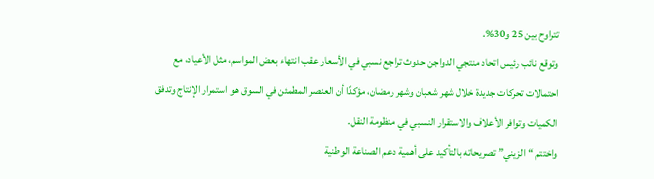تتراوح بين 25 و30%.
وتوقع نائب رئيس اتحاد منتجي الدواجن حدوث تراجع نسبي في الأسعار عقب انتهاء بعض المواسم، مثل الأعياد، مع احتمالات تحركات جديدة خلال شهر شعبان وشهر رمضان، مؤكدًا أن العنصر المطمئن في السوق هو استمرار الإنتاج وتدفق الكميات وتوافر الأعلاف والاستقرار النسبي في منظومة النقل.
واختتم “الزيني” تصريحاته بالتأكيد على أهمية دعم الصناعة الوطنية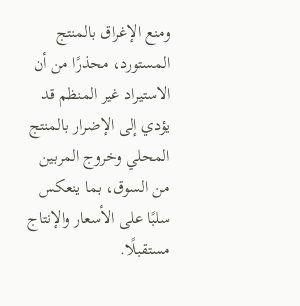ومنع الإغراق بالمنتج المستورد، محذرًا من أن الاستيراد غير المنظم قد يؤدي إلى الإضرار بالمنتج المحلي وخروج المربين من السوق، بما ينعكس سلبًا على الأسعار والإنتاج مستقبلًا.